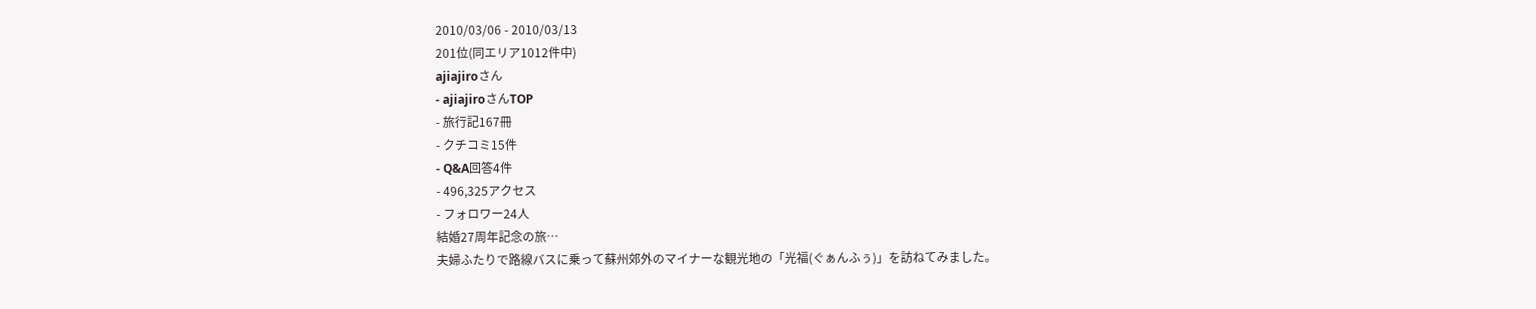2010/03/06 - 2010/03/13
201位(同エリア1012件中)
ajiajiroさん
- ajiajiroさんTOP
- 旅行記167冊
- クチコミ15件
- Q&A回答4件
- 496,325アクセス
- フォロワー24人
結婚27周年記念の旅…
夫婦ふたりで路線バスに乗って蘇州郊外のマイナーな観光地の「光福(ぐぁんふぅ)」を訪ねてみました。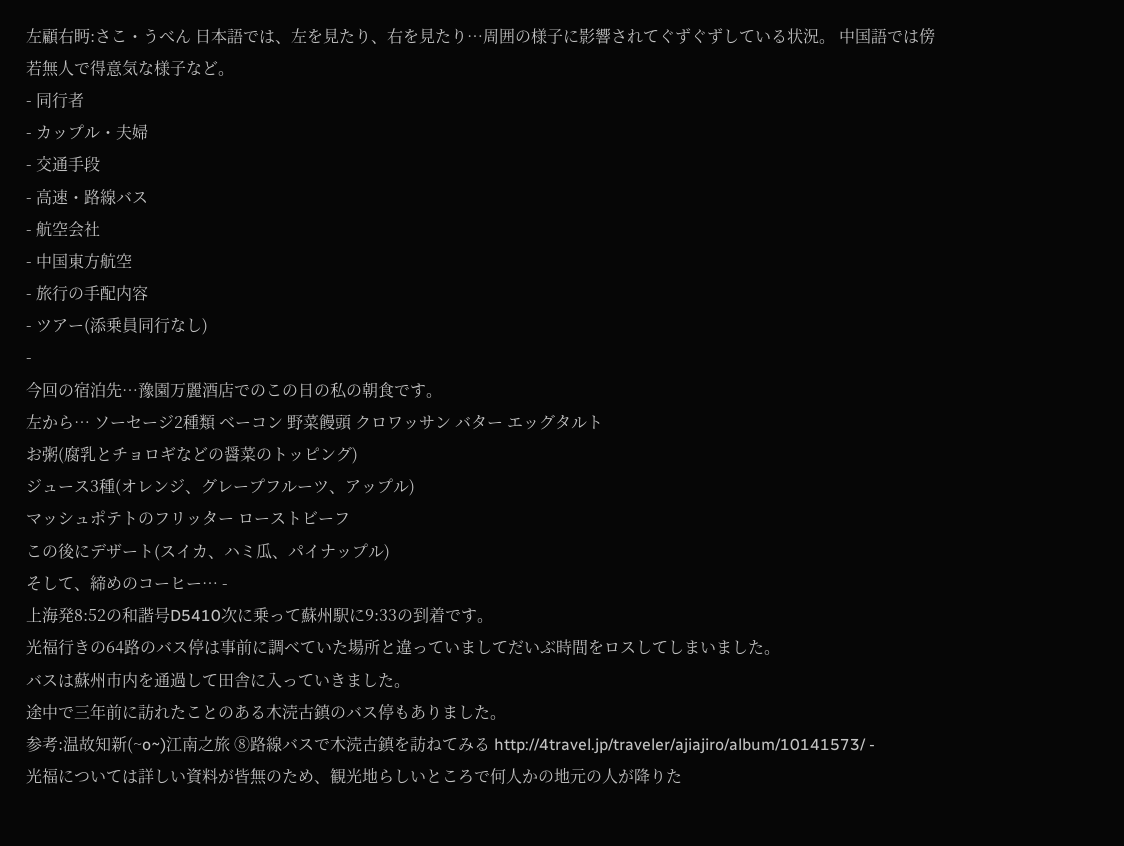左顧右眄:さこ・うべん 日本語では、左を見たり、右を見たり…周囲の様子に影響されてぐずぐずしている状況。 中国語では傍若無人で得意気な様子など。
- 同行者
- カップル・夫婦
- 交通手段
- 高速・路線バス
- 航空会社
- 中国東方航空
- 旅行の手配内容
- ツアー(添乗員同行なし)
-
今回の宿泊先…豫園万麗酒店でのこの日の私の朝食です。
左から… ソーセージ2種類 ベーコン 野菜饅頭 クロワッサン バター エッグタルト
お粥(腐乳とチョロギなどの醤菜のトッピング)
ジュース3種(オレンジ、グレープフルーツ、アップル)
マッシュポテトのフリッター ローストビーフ
この後にデザート(スイカ、ハミ瓜、パイナップル)
そして、締めのコーヒー… -
上海発8:52の和諧号D5410次に乗って蘇州駅に9:33の到着です。
光福行きの64路のバス停は事前に調べていた場所と違っていましてだいぶ時間をロスしてしまいました。
バスは蘇州市内を通過して田舎に入っていきました。
途中で三年前に訪れたことのある木涜古鎮のバス停もありました。
参考:温故知新(~o~)江南之旅 ⑧路線バスで木涜古鎮を訪ねてみる http://4travel.jp/traveler/ajiajiro/album/10141573/ -
光福については詳しい資料が皆無のため、観光地らしいところで何人かの地元の人が降りた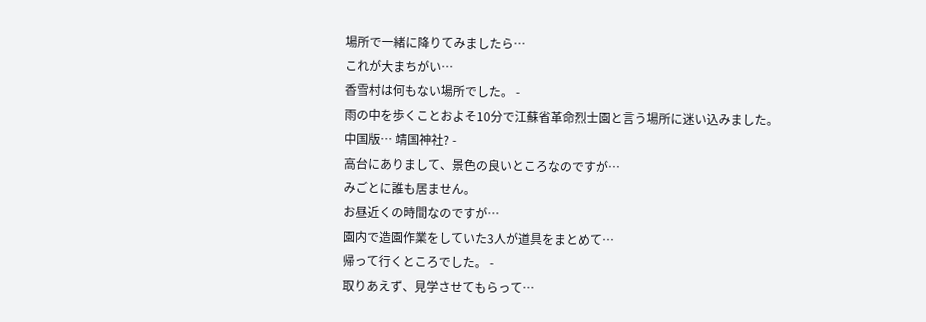場所で一緒に降りてみましたら…
これが大まちがい…
香雪村は何もない場所でした。 -
雨の中を歩くことおよそ10分で江蘇省革命烈士園と言う場所に迷い込みました。
中国版… 靖国神社? -
高台にありまして、景色の良いところなのですが…
みごとに誰も居ません。
お昼近くの時間なのですが…
園内で造園作業をしていた3人が道具をまとめて…
帰って行くところでした。 -
取りあえず、見学させてもらって…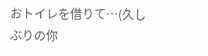おトイレを借りて…(久しぶりの你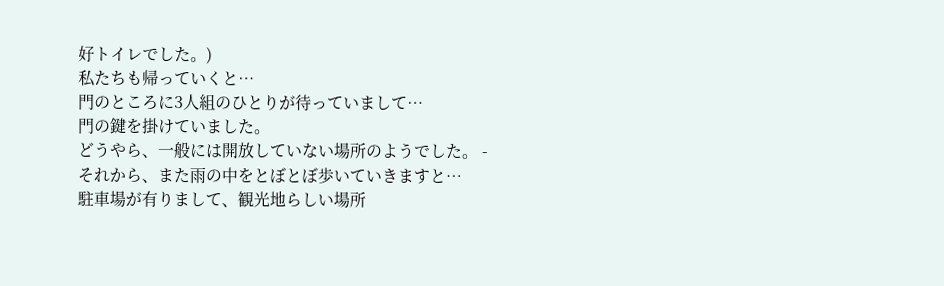好トイレでした。)
私たちも帰っていくと…
門のところに3人組のひとりが待っていまして…
門の鍵を掛けていました。
どうやら、一般には開放していない場所のようでした。 -
それから、また雨の中をとぼとぼ歩いていきますと…
駐車場が有りまして、観光地らしい場所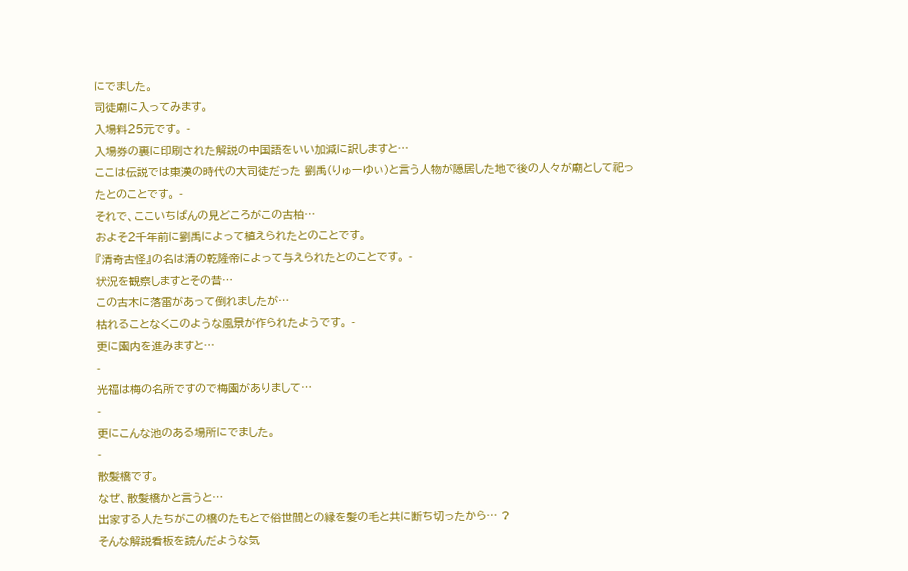にでました。
司徒廟に入ってみます。
入場料25元です。 -
入場券の裏に印刷された解説の中国語をいい加減に訳しますと…
ここは伝説では東漢の時代の大司徒だった 劉禹(りゅーゆぃ)と言う人物が隠居した地で後の人々が廟として祀ったとのことです。 -
それで、ここいちばんの見どころがこの古柏…
およそ2千年前に劉禹によって植えられたとのことです。
『清奇古怪』の名は清の乾隆帝によって与えられたとのことです。 -
状況を観察しますとその昔…
この古木に落雷があって倒れましたが…
枯れることなくこのような風景が作られたようです。 -
更に園内を進みますと…
-
光福は梅の名所ですので梅園がありまして…
-
更にこんな池のある場所にでました。
-
散髪橋です。
なぜ、散髪橋かと言うと…
出家する人たちがこの橋のたもとで俗世間との縁を髪の毛と共に断ち切ったから… ?
そんな解説看板を読んだような気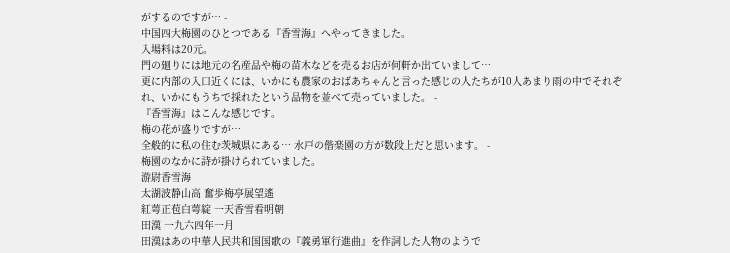がするのですが… -
中国四大梅園のひとつである『香雪海』へやってきました。
入場料は20元。
門の廻りには地元の名産品や梅の苗木などを売るお店が何軒か出ていまして…
更に内部の入口近くには、いかにも農家のおばあちゃんと言った感じの人たちが10人あまり雨の中でそれぞれ、いかにもうちで採れたという品物を並べて売っていました。 -
『香雪海』はこんな感じです。
梅の花が盛りですが…
全般的に私の住む茨城県にある… 水戸の偕楽園の方が数段上だと思います。 -
梅園のなかに詩が掛けられていました。
游尉香雪海
太湖波静山高 奮歩梅亭展望遙
紅萼正苞白萼綻 一天香雪看明朝
田漢 一九六四年一月
田漢はあの中華人民共和国国歌の『義勇軍行進曲』を作詞した人物のようで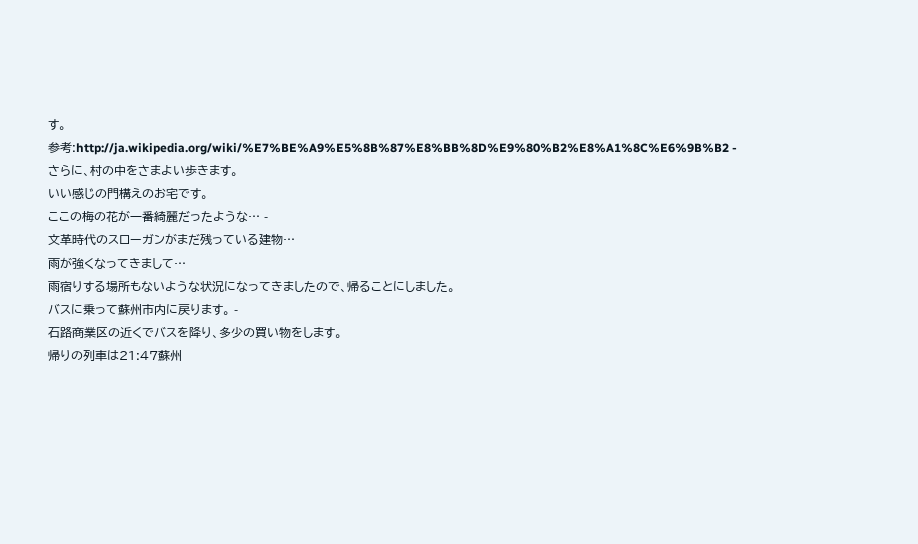す。
参考:http://ja.wikipedia.org/wiki/%E7%BE%A9%E5%8B%87%E8%BB%8D%E9%80%B2%E8%A1%8C%E6%9B%B2 -
さらに、村の中をさまよい歩きます。
いい感じの門構えのお宅です。
ここの梅の花が一番綺麗だったような… -
文革時代のスローガンがまだ残っている建物…
雨が強くなってきまして…
雨宿りする場所もないような状況になってきましたので、帰ることにしました。
バスに乗って蘇州市内に戻ります。 -
石路商業区の近くでバスを降り、多少の買い物をします。
帰りの列車は21:47蘇州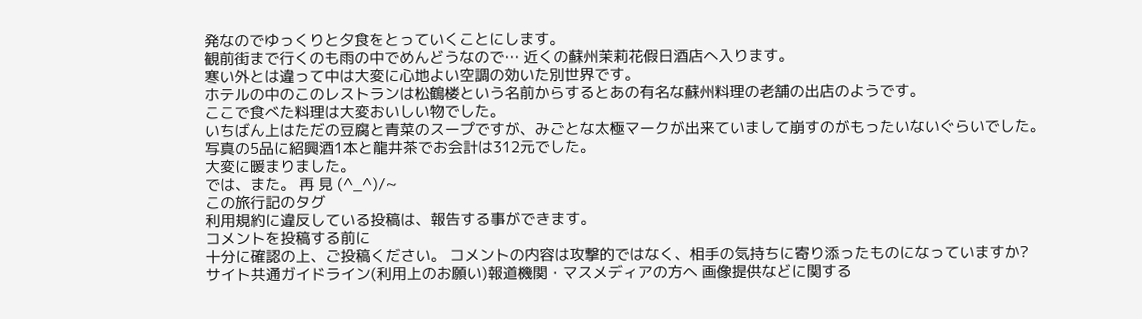発なのでゆっくりと夕食をとっていくことにします。
観前街まで行くのも雨の中でめんどうなので… 近くの蘇州茉莉花假日酒店へ入ります。
寒い外とは違って中は大変に心地よい空調の効いた別世界です。
ホテルの中のこのレストランは松鶴楼という名前からするとあの有名な蘇州料理の老舗の出店のようです。
ここで食べた料理は大変おいしい物でした。
いちばん上はただの豆腐と青菜のスープですが、みごとな太極マークが出来ていまして崩すのがもったいないぐらいでした。
写真の5品に紹興酒1本と龍井茶でお会計は312元でした。
大変に暖まりました。
では、また。 再 見 (^_^)/~
この旅行記のタグ
利用規約に違反している投稿は、報告する事ができます。
コメントを投稿する前に
十分に確認の上、ご投稿ください。 コメントの内容は攻撃的ではなく、相手の気持ちに寄り添ったものになっていますか?
サイト共通ガイドライン(利用上のお願い)報道機関・マスメディアの方へ 画像提供などに関する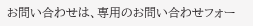お問い合わせは、専用のお問い合わせフォー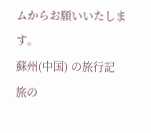ムからお願いいたします。
蘇州(中国) の旅行記
旅の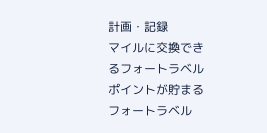計画・記録
マイルに交換できるフォートラベルポイントが貯まる
フォートラベル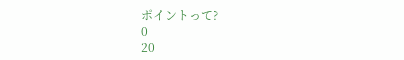ポイントって?
0
20